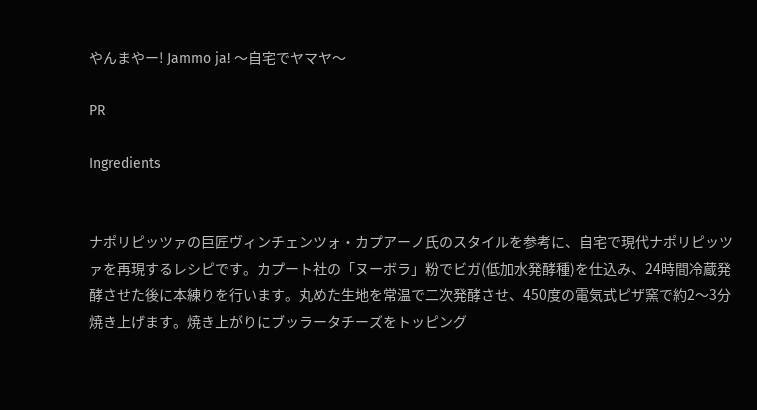やんまやー! Jammo ja! 〜自宅でヤマヤ〜

PR

Ingredients


ナポリピッツァの巨匠ヴィンチェンツォ・カプアーノ氏のスタイルを参考に、自宅で現代ナポリピッツァを再現するレシピです。カプート社の「ヌーボラ」粉でビガ(低加水発酵種)を仕込み、24時間冷蔵発酵させた後に本練りを行います。丸めた生地を常温で二次発酵させ、450度の電気式ピザ窯で約2〜3分焼き上げます。焼き上がりにブッラータチーズをトッピング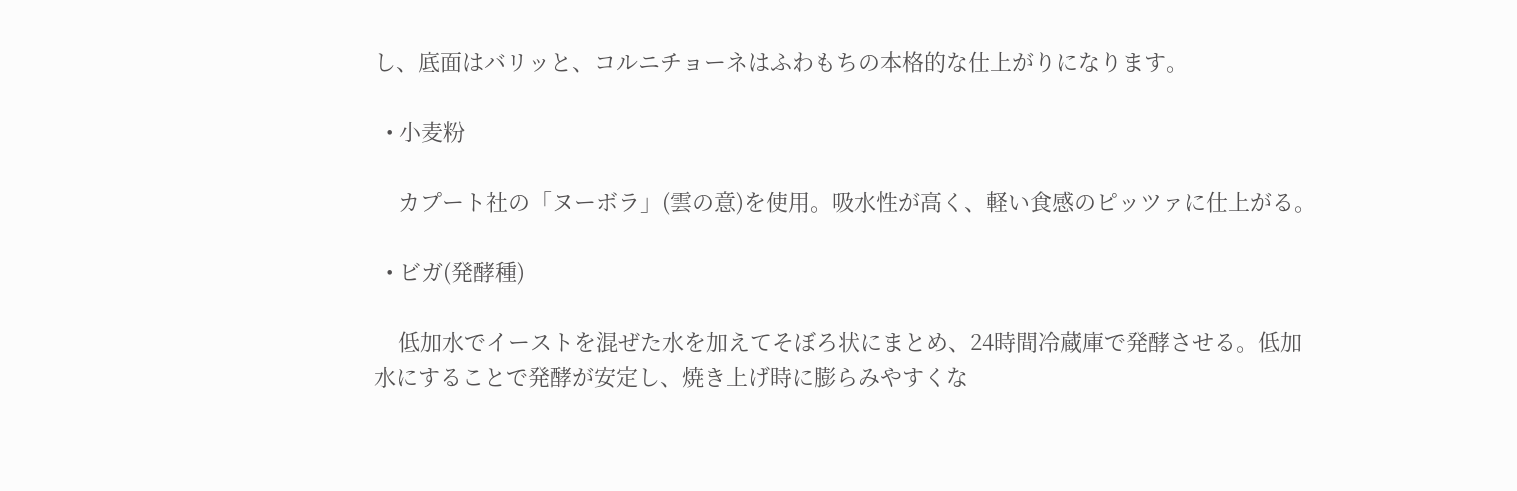し、底面はバリッと、コルニチョーネはふわもちの本格的な仕上がりになります。

  • 小麦粉

    カプート社の「ヌーボラ」(雲の意)を使用。吸水性が高く、軽い食感のピッツァに仕上がる。

  • ビガ(発酵種)

    低加水でイーストを混ぜた水を加えてそぼろ状にまとめ、24時間冷蔵庫で発酵させる。低加水にすることで発酵が安定し、焼き上げ時に膨らみやすくな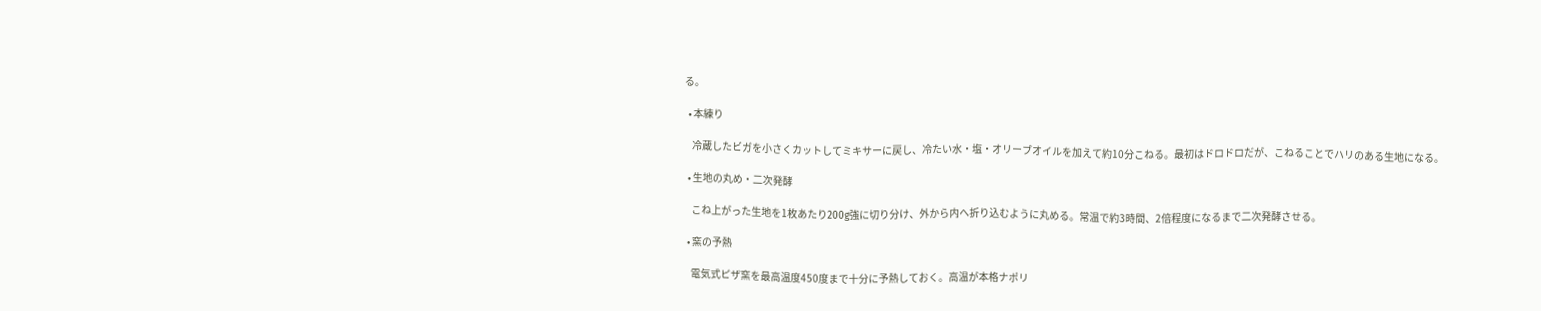る。

  • 本練り

    冷蔵したビガを小さくカットしてミキサーに戻し、冷たい水・塩・オリーブオイルを加えて約10分こねる。最初はドロドロだが、こねることでハリのある生地になる。

  • 生地の丸め・二次発酵

    こね上がった生地を1枚あたり200g強に切り分け、外から内へ折り込むように丸める。常温で約3時間、2倍程度になるまで二次発酵させる。

  • 窯の予熱

    電気式ピザ窯を最高温度450度まで十分に予熱しておく。高温が本格ナポリ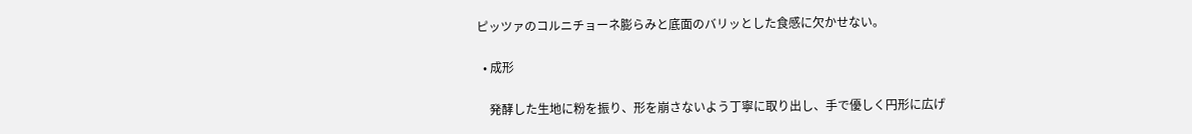ピッツァのコルニチョーネ膨らみと底面のバリッとした食感に欠かせない。

  • 成形

    発酵した生地に粉を振り、形を崩さないよう丁寧に取り出し、手で優しく円形に広げ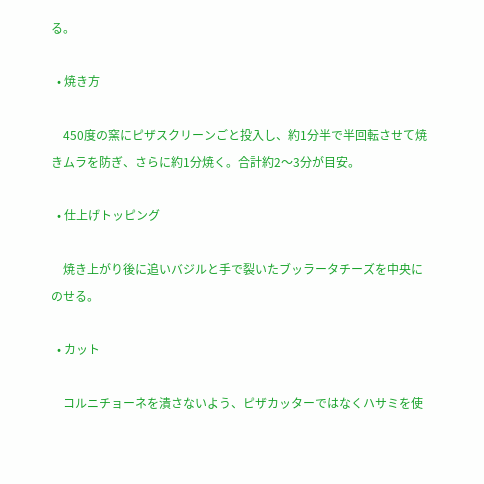る。

  • 焼き方

    450度の窯にピザスクリーンごと投入し、約1分半で半回転させて焼きムラを防ぎ、さらに約1分焼く。合計約2〜3分が目安。

  • 仕上げトッピング

    焼き上がり後に追いバジルと手で裂いたブッラータチーズを中央にのせる。

  • カット

    コルニチョーネを潰さないよう、ピザカッターではなくハサミを使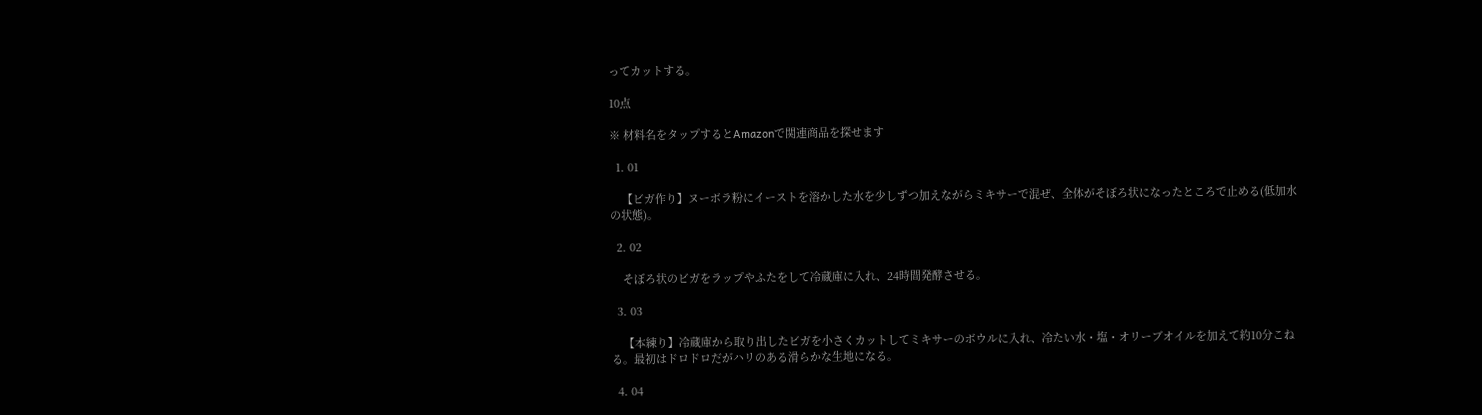ってカットする。

10点

※ 材料名をタップするとAmazonで関連商品を探せます

  1. 01

    【ビガ作り】ヌーボラ粉にイーストを溶かした水を少しずつ加えながらミキサーで混ぜ、全体がそぼろ状になったところで止める(低加水の状態)。

  2. 02

    そぼろ状のビガをラップやふたをして冷蔵庫に入れ、24時間発酵させる。

  3. 03

    【本練り】冷蔵庫から取り出したビガを小さくカットしてミキサーのボウルに入れ、冷たい水・塩・オリーブオイルを加えて約10分こねる。最初はドロドロだがハリのある滑らかな生地になる。

  4. 04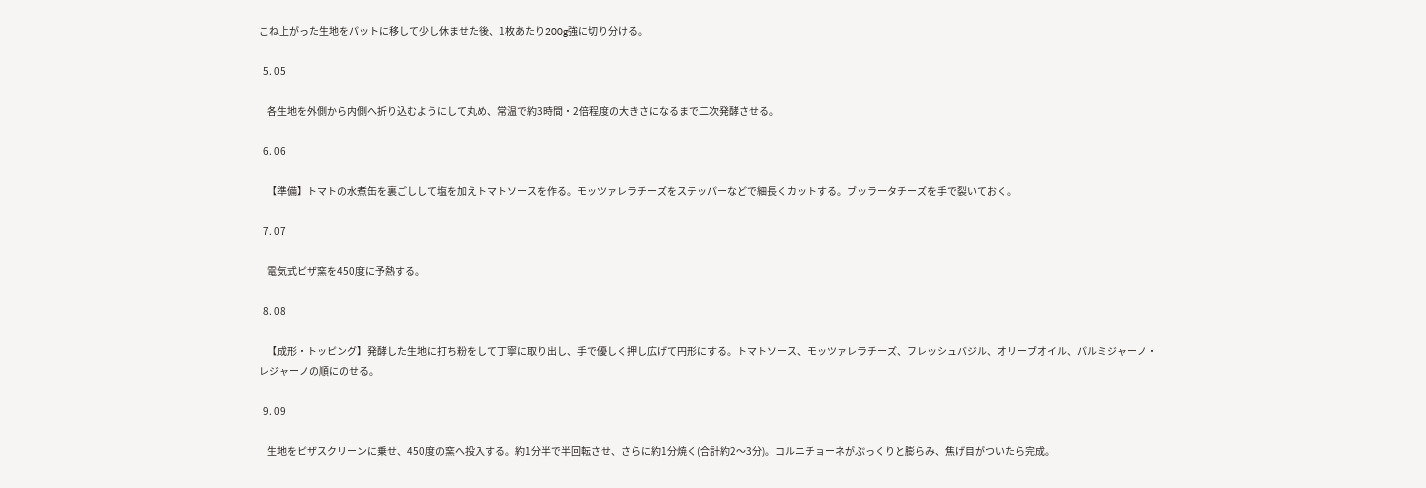こね上がった生地をパットに移して少し休ませた後、1枚あたり200g強に切り分ける。

  5. 05

    各生地を外側から内側へ折り込むようにして丸め、常温で約3時間・2倍程度の大きさになるまで二次発酵させる。

  6. 06

    【準備】トマトの水煮缶を裏ごしして塩を加えトマトソースを作る。モッツァレラチーズをステッパーなどで細長くカットする。ブッラータチーズを手で裂いておく。

  7. 07

    電気式ピザ窯を450度に予熱する。

  8. 08

    【成形・トッピング】発酵した生地に打ち粉をして丁寧に取り出し、手で優しく押し広げて円形にする。トマトソース、モッツァレラチーズ、フレッシュバジル、オリーブオイル、パルミジャーノ・レジャーノの順にのせる。

  9. 09

    生地をピザスクリーンに乗せ、450度の窯へ投入する。約1分半で半回転させ、さらに約1分焼く(合計約2〜3分)。コルニチョーネがぷっくりと膨らみ、焦げ目がついたら完成。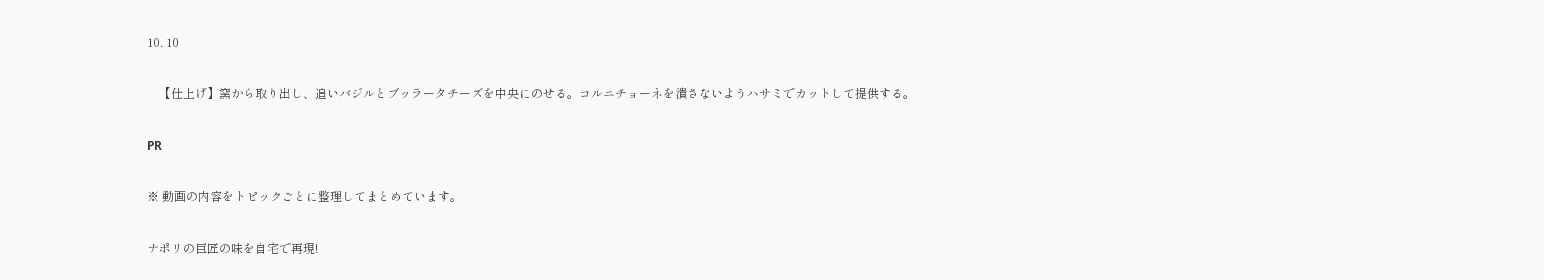10. 10

    【仕上げ】窯から取り出し、追いバジルとブッラータチーズを中央にのせる。コルニチョーネを潰さないようハサミでカットして提供する。

PR

※ 動画の内容をトピックごとに整理してまとめています。

ナポリの巨匠の味を自宅で再現!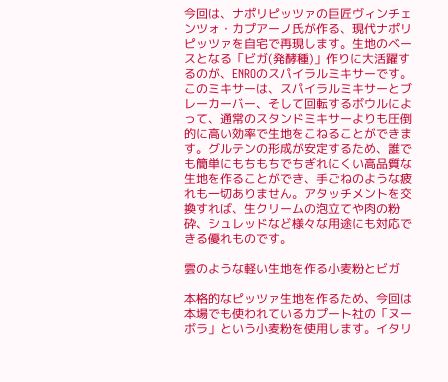今回は、ナポリピッツァの巨匠ヴィンチェンツォ・カプアーノ氏が作る、現代ナポリピッツァを自宅で再現します。生地のベースとなる「ビガ(発酵種)」作りに大活躍するのが、ENROのスパイラルミキサーです。このミキサーは、スパイラルミキサーとブレーカーバー、そして回転するボウルによって、通常のスタンドミキサーよりも圧倒的に高い効率で生地をこねることができます。グルテンの形成が安定するため、誰でも簡単にもちもちでちぎれにくい高品質な生地を作ることができ、手ごねのような疲れも一切ありません。アタッチメントを交換すれば、生クリームの泡立てや肉の粉砕、シュレッドなど様々な用途にも対応できる優れものです。

雲のような軽い生地を作る小麦粉とビガ

本格的なピッツァ生地を作るため、今回は本場でも使われているカプート社の「ヌーボラ」という小麦粉を使用します。イタリ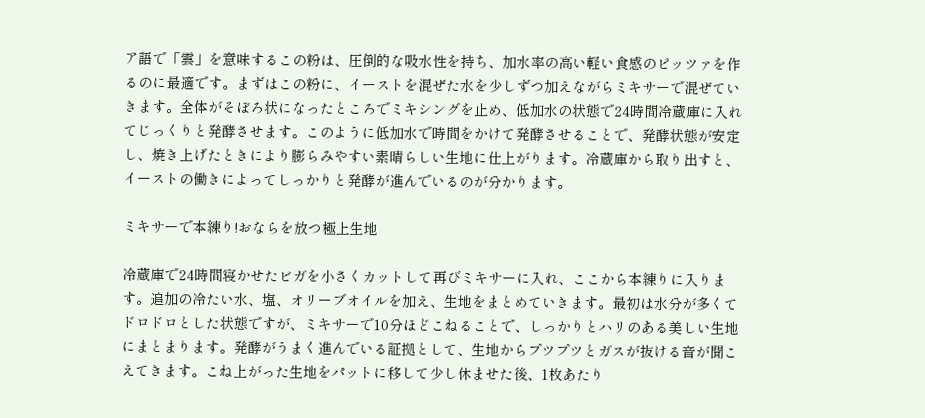ア語で「雲」を意味するこの粉は、圧倒的な吸水性を持ち、加水率の高い軽い食感のピッツァを作るのに最適です。まずはこの粉に、イーストを混ぜた水を少しずつ加えながらミキサーで混ぜていきます。全体がそぼろ状になったところでミキシングを止め、低加水の状態で24時間冷蔵庫に入れてじっくりと発酵させます。このように低加水で時間をかけて発酵させることで、発酵状態が安定し、焼き上げたときにより膨らみやすい素晴らしい生地に仕上がります。冷蔵庫から取り出すと、イーストの働きによってしっかりと発酵が進んでいるのが分かります。

ミキサーで本練り!おならを放つ極上生地

冷蔵庫で24時間寝かせたビガを小さくカットして再びミキサーに入れ、ここから本練りに入ります。追加の冷たい水、塩、オリーブオイルを加え、生地をまとめていきます。最初は水分が多くてドロドロとした状態ですが、ミキサーで10分ほどこねることで、しっかりとハリのある美しい生地にまとまります。発酵がうまく進んでいる証拠として、生地からプツプツとガスが抜ける音が聞こえてきます。こね上がった生地をパットに移して少し休ませた後、1枚あたり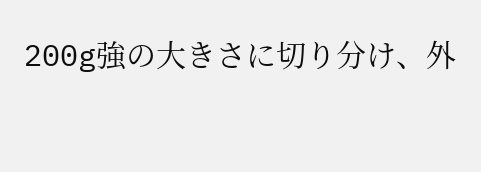200g強の大きさに切り分け、外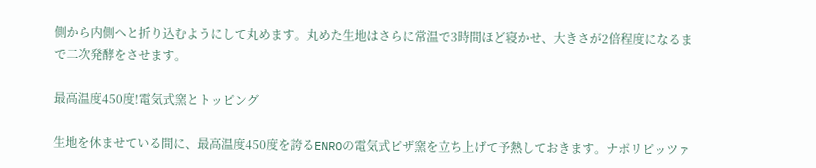側から内側へと折り込むようにして丸めます。丸めた生地はさらに常温で3時間ほど寝かせ、大きさが2倍程度になるまで二次発酵をさせます。

最高温度450度!電気式窯とトッピング

生地を休ませている間に、最高温度450度を誇るENROの電気式ピザ窯を立ち上げて予熱しておきます。ナポリピッツァ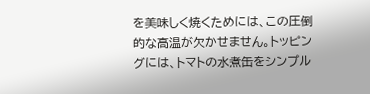を美味しく焼くためには、この圧倒的な高温が欠かせません。トッピングには、トマトの水煮缶をシンプル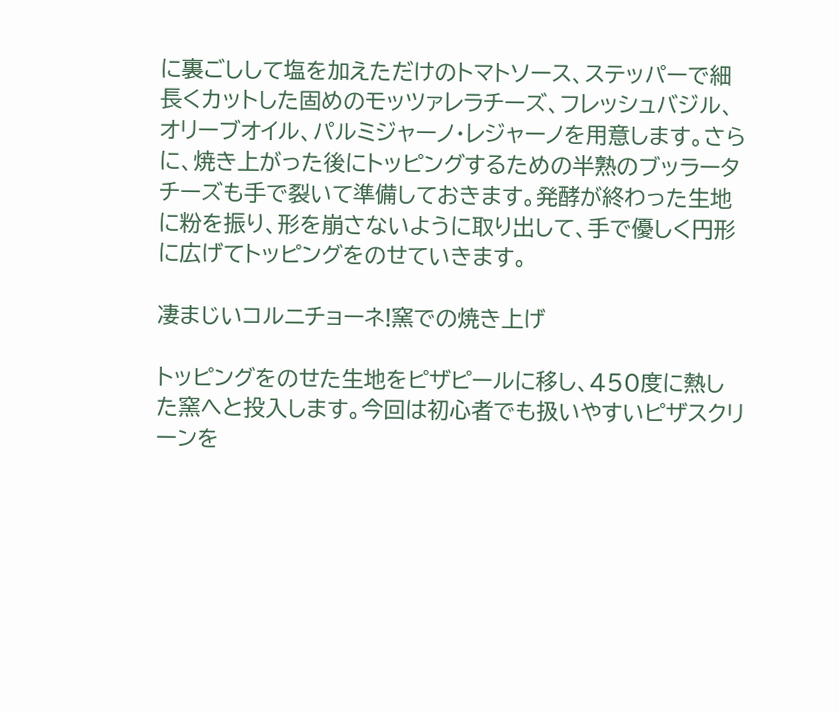に裏ごしして塩を加えただけのトマトソース、ステッパーで細長くカットした固めのモッツァレラチーズ、フレッシュバジル、オリーブオイル、パルミジャーノ・レジャーノを用意します。さらに、焼き上がった後にトッピングするための半熟のブッラータチーズも手で裂いて準備しておきます。発酵が終わった生地に粉を振り、形を崩さないように取り出して、手で優しく円形に広げてトッピングをのせていきます。

凄まじいコルニチョーネ!窯での焼き上げ

トッピングをのせた生地をピザピールに移し、450度に熱した窯へと投入します。今回は初心者でも扱いやすいピザスクリーンを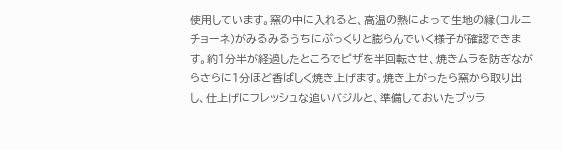使用しています。窯の中に入れると、高温の熱によって生地の縁(コルニチョーネ)がみるみるうちにぷっくりと膨らんでいく様子が確認できます。約1分半が経過したところでピザを半回転させ、焼きムラを防ぎながらさらに1分ほど香ばしく焼き上げます。焼き上がったら窯から取り出し、仕上げにフレッシュな追いバジルと、準備しておいたブッラ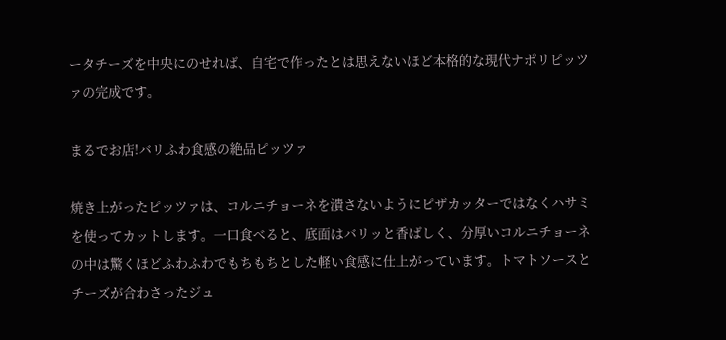ータチーズを中央にのせれば、自宅で作ったとは思えないほど本格的な現代ナポリピッツァの完成です。

まるでお店!バリふわ食感の絶品ピッツァ

焼き上がったピッツァは、コルニチョーネを潰さないようにピザカッターではなくハサミを使ってカットします。一口食べると、底面はバリッと香ばしく、分厚いコルニチョーネの中は驚くほどふわふわでもちもちとした軽い食感に仕上がっています。トマトソースとチーズが合わさったジュ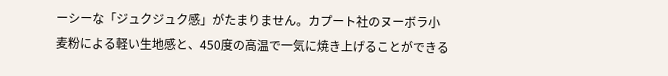ーシーな「ジュクジュク感」がたまりません。カプート社のヌーボラ小麦粉による軽い生地感と、450度の高温で一気に焼き上げることができる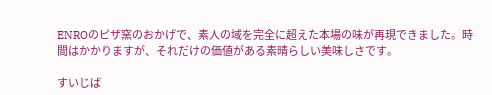ENROのピザ窯のおかげで、素人の域を完全に超えた本場の味が再現できました。時間はかかりますが、それだけの価値がある素晴らしい美味しさです。

すいじば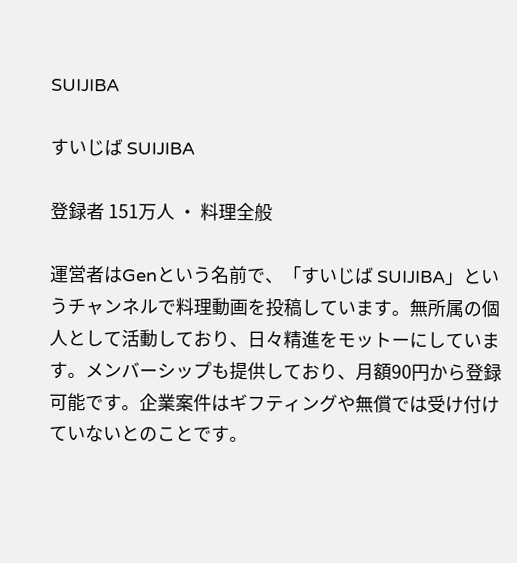SUIJIBA

すいじば SUIJIBA

登録者 151万人 ・ 料理全般

運営者はGenという名前で、「すいじば SUIJIBA」というチャンネルで料理動画を投稿しています。無所属の個人として活動しており、日々精進をモットーにしています。メンバーシップも提供しており、月額90円から登録可能です。企業案件はギフティングや無償では受け付けていないとのことです。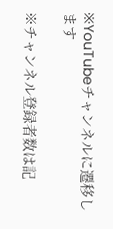※YouTubeチャンネルに遷移します

※チャンネル登録者数は記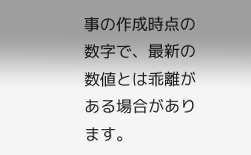事の作成時点の数字で、最新の数値とは乖離がある場合があります。